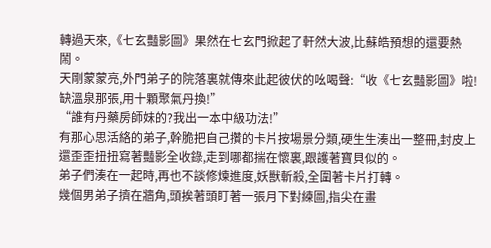轉過天來,《七玄豔影圖》果然在七玄門掀起了軒然大波,比蘇皓預想的還要熱鬧。
天剛蒙蒙亮,外門弟子的院落裏就傳來此起彼伏的吆喝聲:“收《七玄豔影圖》啦!缺溫泉那張,用十顆聚氣丹換!”
“誰有丹藥房師妹的?我出一本中級功法!”
有那心思活絡的弟子,幹脆把自己攢的卡片按場景分類,硬生生湊出一整冊,封皮上還歪歪扭扭寫著豔影全收錄,走到哪都揣在懷裏,跟護著寶貝似的。
弟子們湊在一起時,再也不談修煉進度,妖獸斬殺,全圍著卡片打轉。
幾個男弟子擠在牆角,頭挨著頭盯著一張月下對練圖,指尖在畫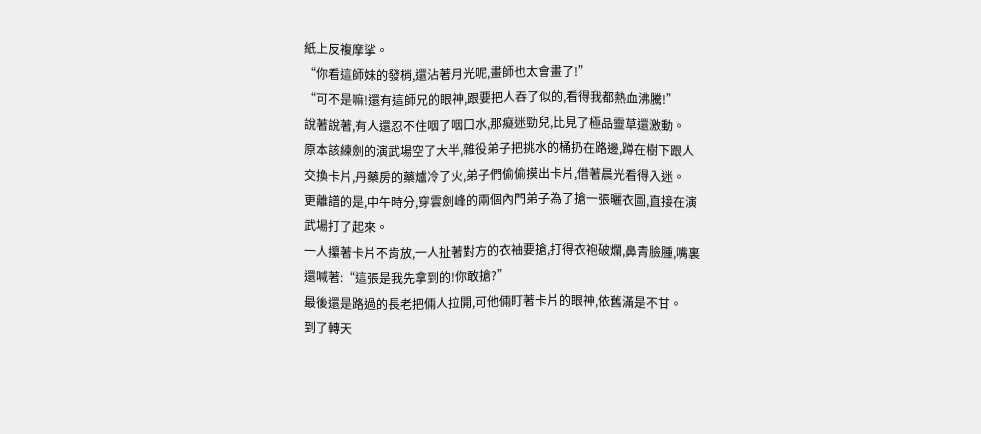紙上反複摩挲。
“你看這師妹的發梢,還沾著月光呢,畫師也太會畫了!”
“可不是嘛!還有這師兄的眼神,跟要把人吞了似的,看得我都熱血沸騰!”
說著說著,有人還忍不住咽了咽口水,那癡迷勁兒,比見了極品靈草還激動。
原本該練劍的演武場空了大半,雜役弟子把挑水的桶扔在路邊,蹲在樹下跟人交換卡片,丹藥房的藥爐冷了火,弟子們偷偷摸出卡片,借著晨光看得入迷。
更離譜的是,中午時分,穿雲劍峰的兩個內門弟子為了搶一張曬衣圖,直接在演武場打了起來。
一人攥著卡片不肯放,一人扯著對方的衣袖要搶,打得衣袍破爛,鼻青臉腫,嘴裏還喊著:“這張是我先拿到的!你敢搶?”
最後還是路過的長老把倆人拉開,可他倆盯著卡片的眼神,依舊滿是不甘。
到了轉天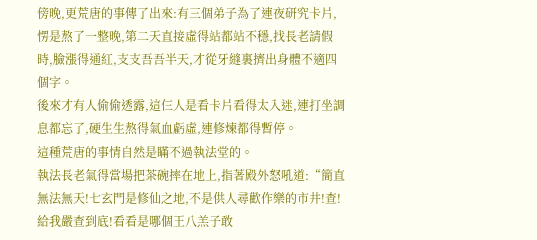傍晚,更荒唐的事傳了出來:有三個弟子為了連夜研究卡片,愣是熬了一整晚,第二天直接虛得站都站不穩,找長老請假時,臉漲得通紅,支支吾吾半天,才從牙縫裏擠出身體不適四個字。
後來才有人偷偷透露,這仨人是看卡片看得太入迷,連打坐調息都忘了,硬生生熬得氣血虧虛,連修煉都得暫停。
這種荒唐的事情自然是瞞不過執法堂的。
執法長老氣得當場把茶碗摔在地上,指著殿外怒吼道:“簡直無法無天!七玄門是修仙之地,不是供人尋歡作樂的市井!查!給我嚴查到底!看看是哪個王八羔子敢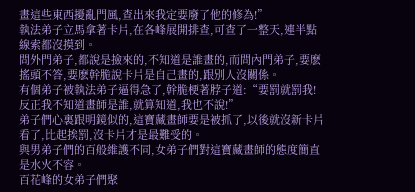畫這些東西擾亂門風,查出來我定要廢了他的修為!”
執法弟子立馬拿著卡片,在各峰展開排查,可查了一整天,連半點線索都沒摸到。
問外門弟子,都說是撿來的,不知道是誰畫的,而問內門弟子,要麽搖頭不答,要麽幹脆說卡片是自己畫的,跟別人沒關係。
有個弟子被執法弟子逼得急了,幹脆梗著脖子道:“要罰就罰我!反正我不知道畫師是誰,就算知道,我也不說!”
弟子們心裏跟明鏡似的,這寶藏畫師要是被抓了,以後就沒新卡片看了,比起挨罰,沒卡片才是最難受的。
與男弟子們的百般維護不同,女弟子們對這寶藏畫師的態度簡直是水火不容。
百花峰的女弟子們聚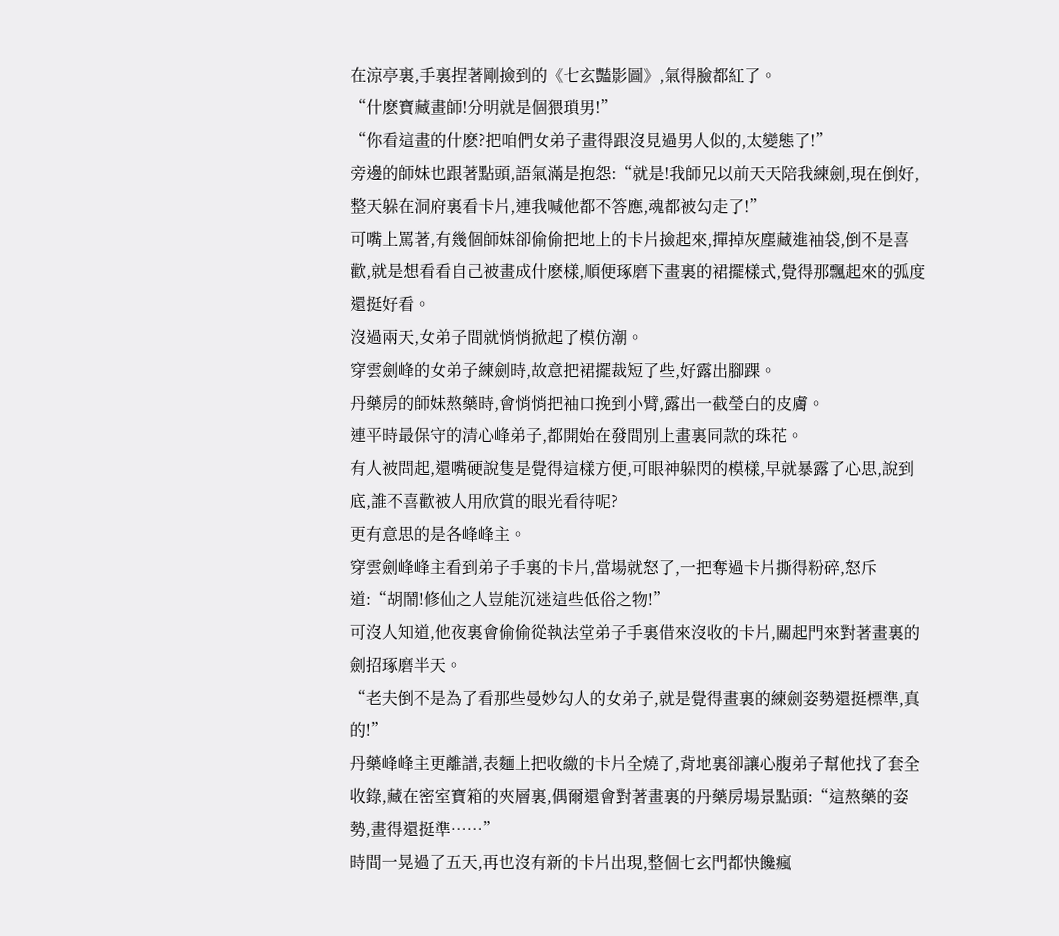在涼亭裏,手裏捏著剛撿到的《七玄豔影圖》,氣得臉都紅了。
“什麽寶藏畫師!分明就是個猥瑣男!”
“你看這畫的什麽?把咱們女弟子畫得跟沒見過男人似的,太變態了!”
旁邊的師妹也跟著點頭,語氣滿是抱怨:“就是!我師兄以前天天陪我練劍,現在倒好,整天躲在洞府裏看卡片,連我喊他都不答應,魂都被勾走了!”
可嘴上罵著,有幾個師妹卻偷偷把地上的卡片撿起來,撣掉灰塵藏進袖袋,倒不是喜歡,就是想看看自己被畫成什麽樣,順便琢磨下畫裏的裙擺樣式,覺得那飄起來的弧度還挺好看。
沒過兩天,女弟子間就悄悄掀起了模仿潮。
穿雲劍峰的女弟子練劍時,故意把裙擺裁短了些,好露出腳踝。
丹藥房的師妹熬藥時,會悄悄把袖口挽到小臂,露出一截瑩白的皮膚。
連平時最保守的清心峰弟子,都開始在發間別上畫裏同款的珠花。
有人被問起,還嘴硬說隻是覺得這樣方便,可眼神躲閃的模樣,早就暴露了心思,說到底,誰不喜歡被人用欣賞的眼光看待呢?
更有意思的是各峰峰主。
穿雲劍峰峰主看到弟子手裏的卡片,當場就怒了,一把奪過卡片撕得粉碎,怒斥道:“胡鬧!修仙之人豈能沉迷這些低俗之物!”
可沒人知道,他夜裏會偷偷從執法堂弟子手裏借來沒收的卡片,關起門來對著畫裏的劍招琢磨半天。
“老夫倒不是為了看那些曼妙勾人的女弟子,就是覺得畫裏的練劍姿勢還挺標準,真的!”
丹藥峰峰主更離譜,表麵上把收繳的卡片全燒了,背地裏卻讓心腹弟子幫他找了套全收錄,藏在密室寶箱的夾層裏,偶爾還會對著畫裏的丹藥房場景點頭:“這熬藥的姿勢,畫得還挺準……”
時間一晃過了五天,再也沒有新的卡片出現,整個七玄門都快饞瘋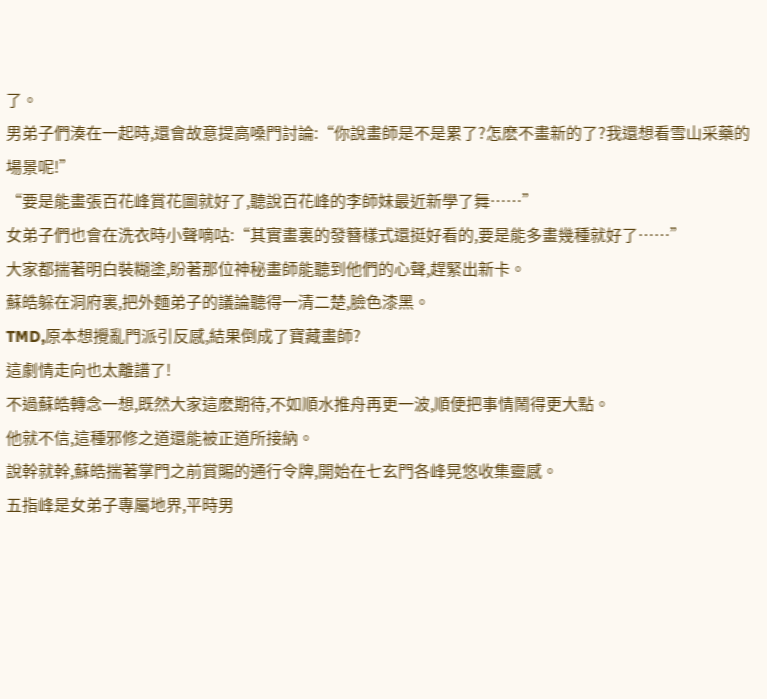了。
男弟子們湊在一起時,還會故意提高嗓門討論:“你說畫師是不是累了?怎麽不畫新的了?我還想看雪山采藥的場景呢!”
“要是能畫張百花峰賞花圖就好了,聽說百花峰的李師妹最近新學了舞……”
女弟子們也會在洗衣時小聲嘀咕:“其實畫裏的發簪樣式還挺好看的,要是能多畫幾種就好了……”
大家都揣著明白裝糊塗,盼著那位神秘畫師能聽到他們的心聲,趕緊出新卡。
蘇皓躲在洞府裏,把外麵弟子的議論聽得一清二楚,臉色漆黑。
TMD,原本想攪亂門派引反感,結果倒成了寶藏畫師?
這劇情走向也太離譜了!
不過蘇皓轉念一想,既然大家這麽期待,不如順水推舟再更一波,順便把事情鬧得更大點。
他就不信,這種邪修之道還能被正道所接納。
說幹就幹,蘇皓揣著掌門之前賞賜的通行令牌,開始在七玄門各峰晃悠收集靈感。
五指峰是女弟子專屬地界,平時男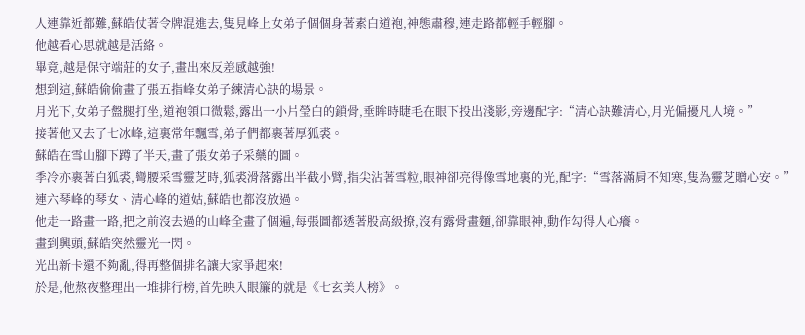人連靠近都難,蘇皓仗著令牌混進去,隻見峰上女弟子個個身著素白道袍,神態肅穆,連走路都輕手輕腳。
他越看心思就越是活絡。
畢竟,越是保守端莊的女子,畫出來反差感越強!
想到這,蘇皓偷偷畫了張五指峰女弟子練清心訣的場景。
月光下,女弟子盤腿打坐,道袍領口微鬆,露出一小片瑩白的鎖骨,垂眸時睫毛在眼下投出淺影,旁邊配字:“清心訣難清心,月光偏擾凡人境。”
接著他又去了七冰峰,這裏常年飄雪,弟子們都裹著厚狐裘。
蘇皓在雪山腳下蹲了半天,畫了張女弟子采藥的圖。
季冷亦裹著白狐裘,彎腰采雪靈芝時,狐裘滑落露出半截小臂,指尖沾著雪粒,眼神卻亮得像雪地裏的光,配字:“雪落滿肩不知寒,隻為靈芝贈心安。”
連六琴峰的琴女、清心峰的道姑,蘇皓也都沒放過。
他走一路畫一路,把之前沒去過的山峰全畫了個遍,每張圖都透著股高級撩,沒有露骨畫麵,卻靠眼神,動作勾得人心癢。
畫到興頭,蘇皓突然靈光一閃。
光出新卡還不夠亂,得再整個排名讓大家爭起來!
於是,他熬夜整理出一堆排行榜,首先映入眼簾的就是《七玄美人榜》。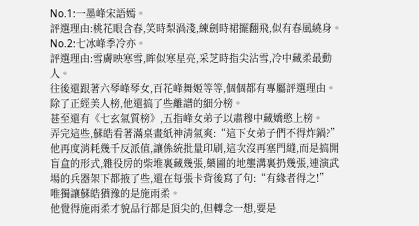No.1:一墨峰宋語嫣。
評選理由:桃花眼含春,笑時梨渦淺,練劍時裙擺翻飛,似有春風繞身。
No.2:七冰峰季冷亦。
評選理由:雪膚映寒雪,眸似寒星亮,采芝時指尖沾雪,冷中藏柔最動人。
往後還跟著六琴峰琴女,百花峰舞姬等等,個個都有專屬評選理由。
除了正經美人榜,他還搞了些離譜的細分榜。
甚至還有《七玄氣質榜》,五指峰女弟子以肅穆中藏嬌憨上榜。
弄完這些,蘇皓看著滿桌畫紙神清氣爽:“這下女弟子們不得炸鍋?”
他再度消耗幾千反派值,讓係統批量印刷,這次沒再塞門縫,而是搞開盲盒的形式,雜役房的柴堆裏藏幾張,藥圃的地壟溝裏扔幾張,連演武場的兵器架下都掖了些,還在每張卡背後寫了句:“有緣者得之!”
唯獨讓蘇皓猶豫的是施雨柔。
他覺得施雨柔才貌品行都是頂尖的,但轉念一想,要是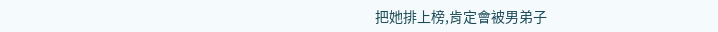把她排上榜,肯定會被男弟子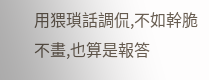用猥瑣話調侃,不如幹脆不畫,也算是報答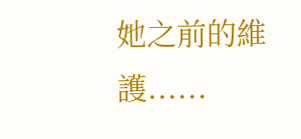她之前的維護......